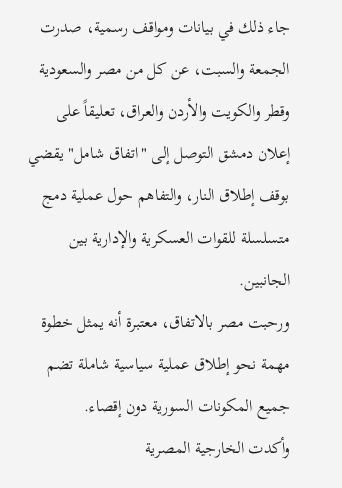جاء ذلك في بيانات ومواقف رسمية، صدرت الجمعة والسبت، عن كل من مصر والسعودية وقطر والكويت والأردن والعراق، تعليقاً على إعلان دمشق التوصل إلى "اتفاق شامل" يقضي بوقف إطلاق النار، والتفاهم حول عملية دمج متسلسلة للقوات العسكرية والإدارية بين الجانبين.
ورحبت مصر بالاتفاق، معتبرة أنه يمثل خطوة مهمة نحو إطلاق عملية سياسية شاملة تضم جميع المكونات السورية دون إقصاء.
وأكدت الخارجية المصرية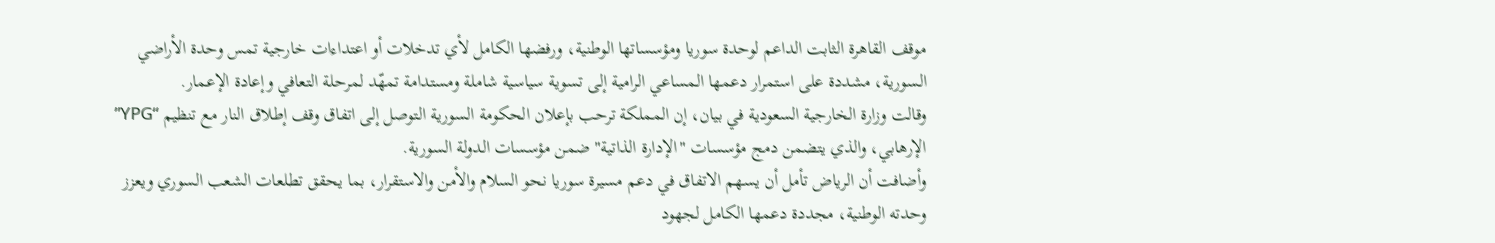موقف القاهرة الثابت الداعم لوحدة سوريا ومؤسساتها الوطنية، ورفضها الكامل لأي تدخلات أو اعتداءات خارجية تمس وحدة الأراضي السورية، مشددة على استمرار دعمها المساعي الرامية إلى تسوية سياسية شاملة ومستدامة تمهّد لمرحلة التعافي وإعادة الإعمار.
وقالت وزارة الخارجية السعودية في بيان، إن المملكة ترحب بإعلان الحكومة السورية التوصل إلى اتفاق وقف إطلاق النار مع تنظيم “YPG” الإرهابي، والذي يتضمن دمج مؤسسات "الإدارة الذاتية" ضمن مؤسسات الدولة السورية.
وأضافت أن الرياض تأمل أن يسهم الاتفاق في دعم مسيرة سوريا نحو السلام والأمن والاستقرار، بما يحقق تطلعات الشعب السوري ويعزز وحدته الوطنية، مجددة دعمها الكامل لجهود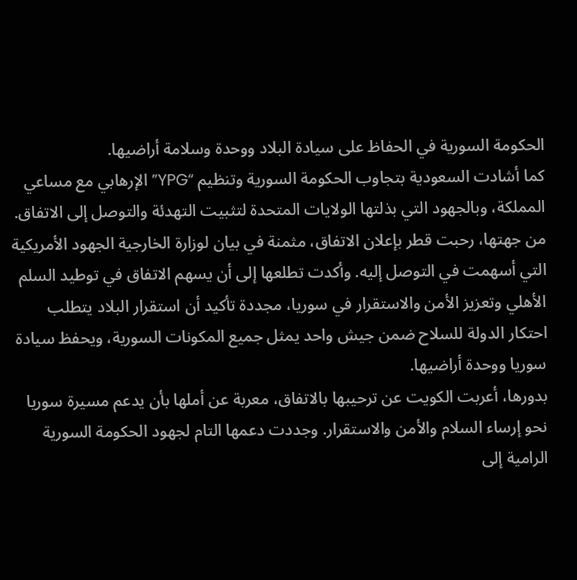الحكومة السورية في الحفاظ على سيادة البلاد ووحدة وسلامة أراضيها.
كما أشادت السعودية بتجاوب الحكومة السورية وتنظيم “YPG” الإرهابي مع مساعي المملكة، وبالجهود التي بذلتها الولايات المتحدة لتثبيت التهدئة والتوصل إلى الاتفاق.
من جهتها، رحبت قطر بإعلان الاتفاق، مثمنة في بيان لوزارة الخارجية الجهود الأمريكية التي أسهمت في التوصل إليه. وأكدت تطلعها إلى أن يسهم الاتفاق في توطيد السلم الأهلي وتعزيز الأمن والاستقرار في سوريا، مجددة تأكيد أن استقرار البلاد يتطلب احتكار الدولة للسلاح ضمن جيش واحد يمثل جميع المكونات السورية، ويحفظ سيادة سوريا ووحدة أراضيها.
بدورها، أعربت الكويت عن ترحيبها بالاتفاق، معربة عن أملها بأن يدعم مسيرة سوريا نحو إرساء السلام والأمن والاستقرار. وجددت دعمها التام لجهود الحكومة السورية الرامية إلى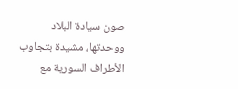صون سيادة البلاد ووحدتها، مشيدة بتجاوب الأطراف السورية مع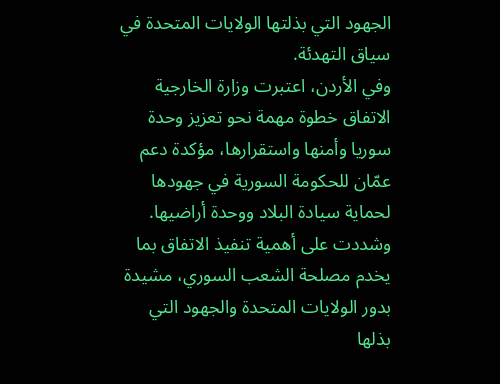الجهود التي بذلتها الولايات المتحدة في سياق التهدئة.
وفي الأردن، اعتبرت وزارة الخارجية الاتفاق خطوة مهمة نحو تعزيز وحدة سوريا وأمنها واستقرارها، مؤكدة دعم عمّان للحكومة السورية في جهودها لحماية سيادة البلاد ووحدة أراضيها.
وشددت على أهمية تنفيذ الاتفاق بما يخدم مصلحة الشعب السوري، مشيدة بدور الولايات المتحدة والجهود التي بذلها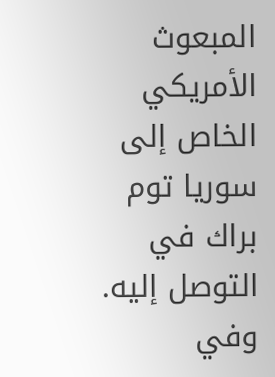المبعوث الأمريكي الخاص إلى سوريا توم براك في التوصل إليه.
وفي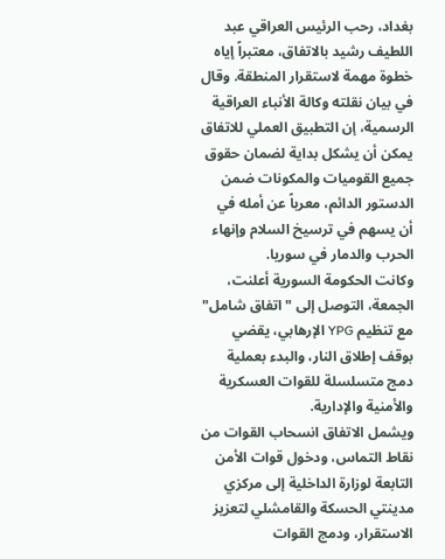بغداد، رحب الرئيس العراقي عبد اللطيف رشيد بالاتفاق، معتبراً إياه خطوة مهمة لاستقرار المنطقة. وقال في بيان نقلته وكالة الأنباء العراقية الرسمية، إن التطبيق العملي للاتفاق يمكن أن يشكل بداية لضمان حقوق جميع القوميات والمكونات ضمن الدستور الدائم، معرباً عن أمله في أن يسهم في ترسيخ السلام وإنهاء الحرب والدمار في سوريا.
وكانت الحكومة السورية أعلنت، الجمعة، التوصل إلى "اتفاق شامل" مع تنظيم YPG الإرهابي، يقضي بوقف إطلاق النار، والبدء بعملية دمج متسلسلة للقوات العسكرية والأمنية والإدارية.
ويشمل الاتفاق انسحاب القوات من نقاط التماس، ودخول قوات الأمن التابعة لوزارة الداخلية إلى مركزي مدينتي الحسكة والقامشلي لتعزيز الاستقرار، ودمج القوات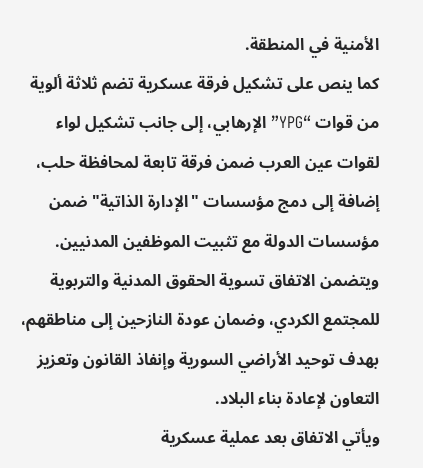الأمنية في المنطقة.
كما ينص على تشكيل فرقة عسكرية تضم ثلاثة ألوية من قوات “YPG” الإرهابي، إلى جانب تشكيل لواء لقوات عين العرب ضمن فرقة تابعة لمحافظة حلب، إضافة إلى دمج مؤسسات "الإدارة الذاتية" ضمن مؤسسات الدولة مع تثبيت الموظفين المدنيين.
ويتضمن الاتفاق تسوية الحقوق المدنية والتربوية للمجتمع الكردي، وضمان عودة النازحين إلى مناطقهم، بهدف توحيد الأراضي السورية وإنفاذ القانون وتعزيز التعاون لإعادة بناء البلاد.
ويأتي الاتفاق بعد عملية عسكرية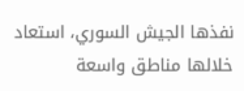نفذها الجيش السوري، استعاد خلالها مناطق واسعة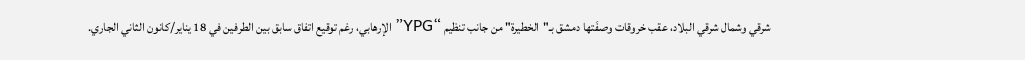شرقي وشمال شرقي البلاد، عقب خروقات وصفَتها دمشق بـ"الخطيرة" من جانب تنظيم “YPG” الإرهابي، رغم توقيع اتفاق سابق بين الطرفين في 18 يناير/كانون الثاني الجاري.